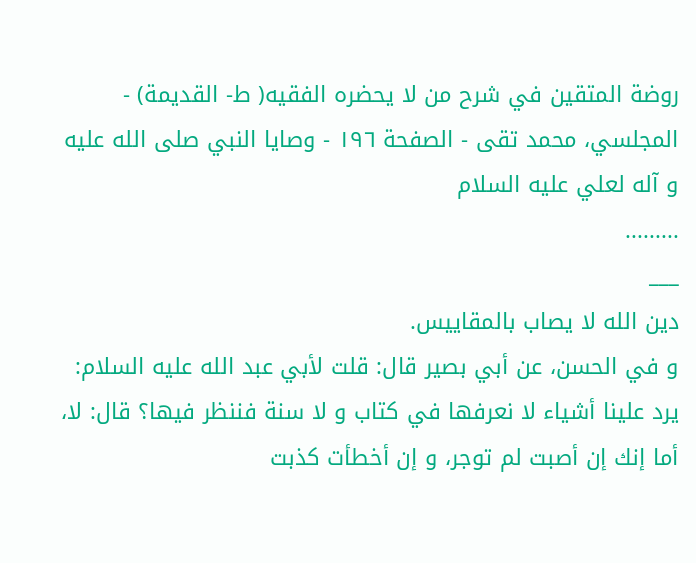روضة المتقين في شرح من لا يحضره الفقيه( ط- القديمة) - المجلسي، محمد تقى - الصفحة ١٩٦ - وصايا النبي صلى الله عليه و آله لعلي عليه السلام
.........
___
دين الله لا يصاب بالمقاييس.
و في الحسن، عن أبي بصير قال: قلت لأبي عبد الله عليه السلام: يرد علينا أشياء لا نعرفها في كتاب و لا سنة فننظر فيها؟ قال: لا، أما إنك إن أصبت لم توجر، و إن أخطأت كذبت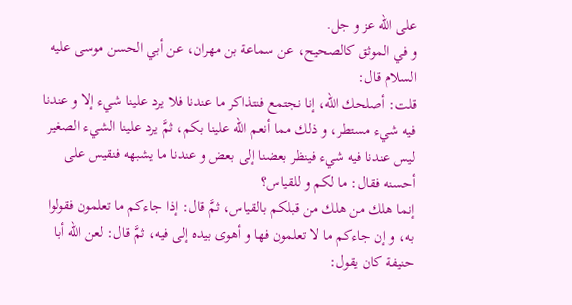على الله عز و جل.
و في الموثق كالصحيح، عن سماعة بن مهران، عن أبي الحسن موسى عليه السلام قال:
قلت: أصلحك الله، إنا نجتمع فنتذاكر ما عندنا فلا يرد علينا شيء إلا و عندنا فيه شيء مستطر، و ذلك مما أنعم الله علينا بكم، ثمَّ يرد علينا الشيء الصغير ليس عندنا فيه شيء فينظر بعضنا إلى بعض و عندنا ما يشبهه فنقيس على أحسنه فقال: ما لكم و للقياس؟
إنما هلك من هلك من قبلكم بالقياس، ثمَّ قال: إذا جاءكم ما تعلمون فقولوا به، و إن جاءكم ما لا تعلمون فها و أهوى بيده إلى فيه، ثمَّ قال: لعن الله أبا حنيفة كان يقول: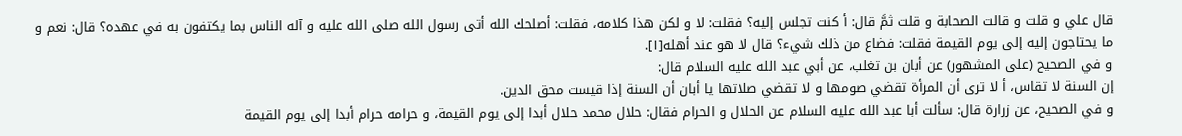قال علي و قلت و قالت الصحابة و قلت ثمَّ قال: أ كنت تجلس إليه؟ فقلت: لا و لكن هذا كلامه، فقلت: أصلحك الله أتى رسول الله صلى الله عليه و آله الناس بما يكتفون به في عهده؟ قال: نعم و ما يحتاجون إليه إلى يوم القيمة فقلت: فضاع من ذلك شيء؟ قال لا هو عند أهله[١].
و في الصحيح (على المشهور) عن أبان بن تغلب، عن أبي عبد الله عليه السلام قال:
إن السنة لا تقاس، أ لا ترى أن المرأة تقضي صومها و لا تقضي صلاتها يا أبان أن السنة إذا قيست محق الدين.
و في الصحيح، عن زرارة قال: سألت أبا عبد الله عليه السلام عن الحلال و الحرام فقال: حلال محمد حلال أبدا إلى يوم القيمة، و حرامه حرام أبدا إلى يوم القيمة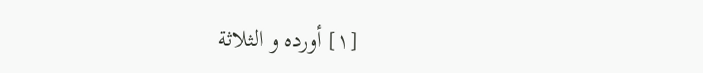[١] أورده و الثلاثة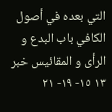التي بعده في أصول الكافي باب البدع و الرأى و المقائيس خبر ١٣ ١٥- ١٩- ٢١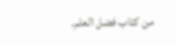من كتاب فضل العلم.